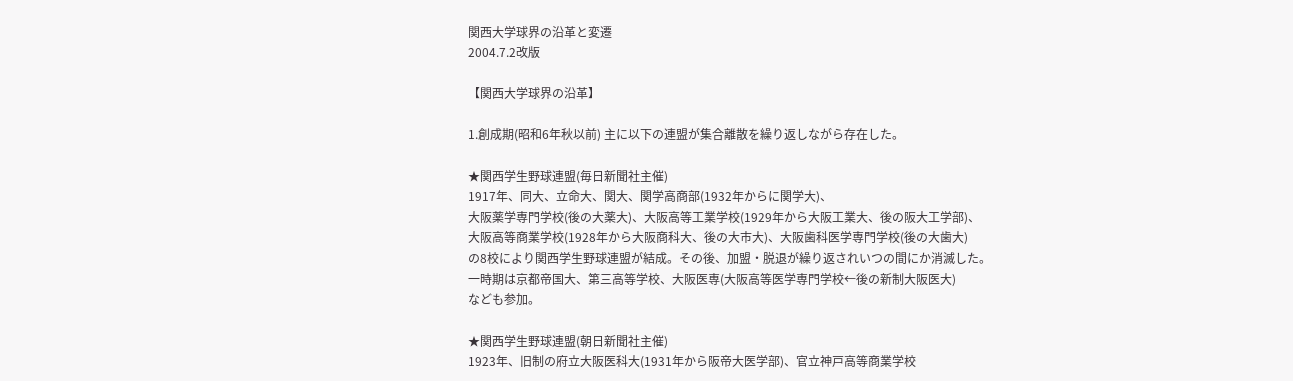関西大学球界の沿革と変遷
2004.7.2改版

【関西大学球界の沿革】

1.創成期(昭和6年秋以前) 主に以下の連盟が集合離散を繰り返しながら存在した。

★関西学生野球連盟(毎日新聞社主催)
1917年、同大、立命大、関大、関学高商部(1932年からに関学大)、
大阪薬学専門学校(後の大薬大)、大阪高等工業学校(1929年から大阪工業大、後の阪大工学部)、
大阪高等商業学校(1928年から大阪商科大、後の大市大)、大阪歯科医学専門学校(後の大歯大)
の8校により関西学生野球連盟が結成。その後、加盟・脱退が繰り返されいつの間にか消滅した。
一時期は京都帝国大、第三高等学校、大阪医専(大阪高等医学専門学校←後の新制大阪医大)
なども参加。

★関西学生野球連盟(朝日新聞社主催)
1923年、旧制の府立大阪医科大(1931年から阪帝大医学部)、官立神戸高等商業学校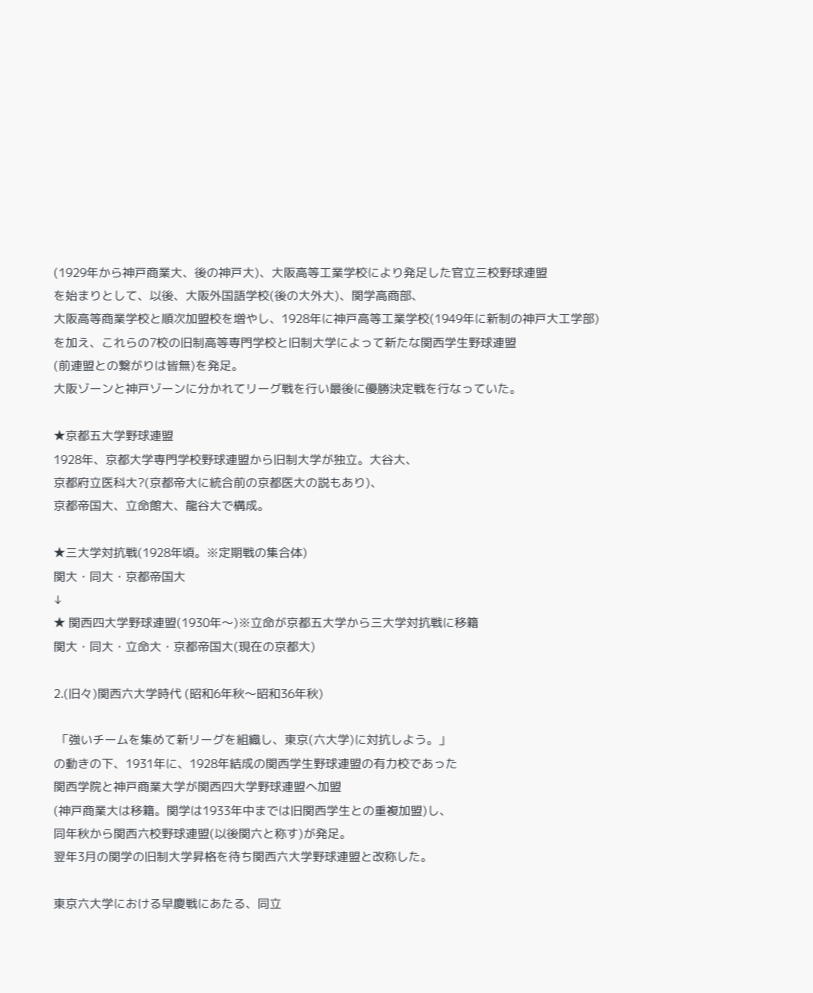(1929年から神戸商業大、後の神戸大)、大阪高等工業学校により発足した官立三校野球連盟
を始まりとして、以後、大阪外国語学校(後の大外大)、関学高商部、
大阪高等商業学校と順次加盟校を増やし、1928年に神戸高等工業学校(1949年に新制の神戸大工学部)
を加え、これらの7校の旧制高等専門学校と旧制大学によって新たな関西学生野球連盟
(前連盟との繋がりは皆無)を発足。
大阪ゾーンと神戸ゾーンに分かれてリーグ戦を行い最後に優勝決定戦を行なっていた。

★京都五大学野球連盟
1928年、京都大学専門学校野球連盟から旧制大学が独立。大谷大、
京都府立医科大?(京都帝大に統合前の京都医大の説もあり)、
京都帝国大、立命館大、龍谷大で構成。

★三大学対抗戦(1928年頃。※定期戦の集合体)
関大・同大・京都帝国大
↓
★ 関西四大学野球連盟(1930年〜)※立命が京都五大学から三大学対抗戦に移籍
関大・同大・立命大・京都帝国大(現在の京都大)

2.(旧々)関西六大学時代 (昭和6年秋〜昭和36年秋)

 「強いチームを集めて新リーグを組織し、東京(六大学)に対抗しよう。」
の動きの下、1931年に、1928年結成の関西学生野球連盟の有力校であった
関西学院と神戸商業大学が関西四大学野球連盟へ加盟
(神戸商業大は移籍。関学は1933年中までは旧関西学生との重複加盟)し、
同年秋から関西六校野球連盟(以後関六と称す)が発足。
翌年3月の関学の旧制大学昇格を待ち関西六大学野球連盟と改称した。

東京六大学における早慶戦にあたる、同立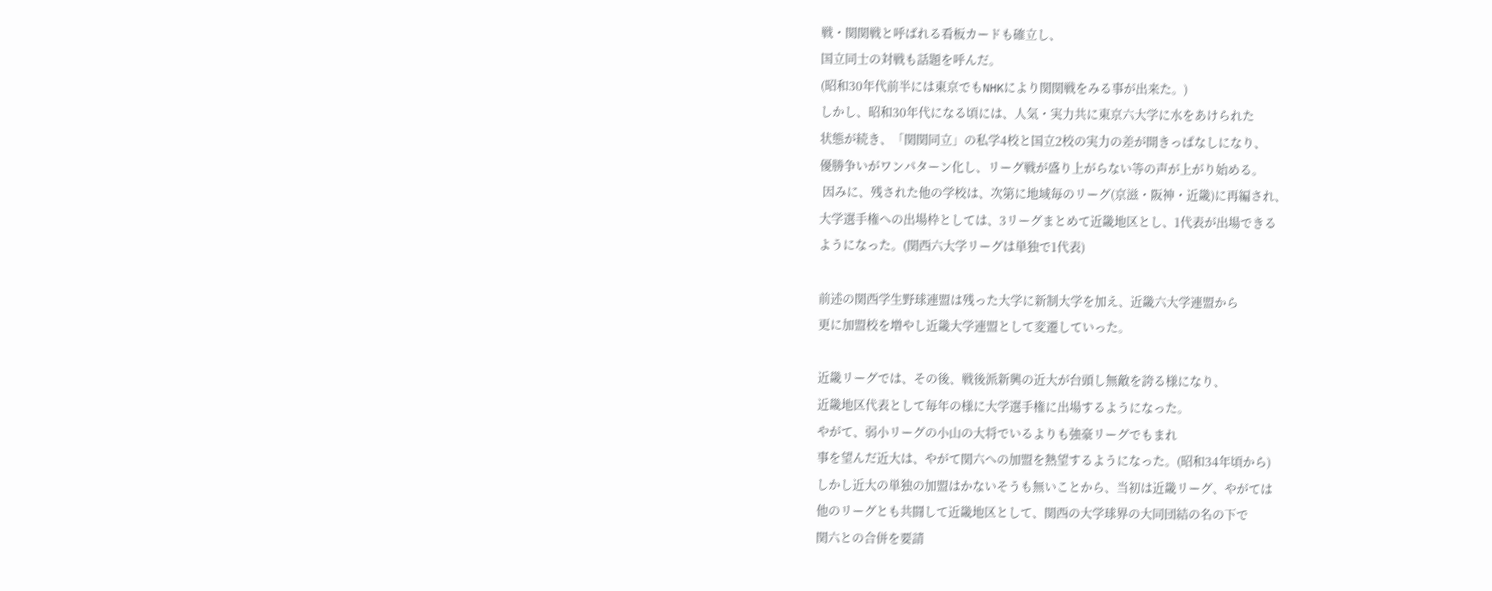戦・関関戦と呼ばれる看板カードも確立し、
国立同士の対戦も話題を呼んだ。
(昭和30年代前半には東京でもNHKにより関関戦をみる事が出来た。)
しかし、昭和30年代になる頃には、人気・実力共に東京六大学に水をあけられた
状態が続き、「関関同立」の私学4校と国立2校の実力の差が開きっぱなしになり、
優勝争いがワンパターン化し、リーグ戦が盛り上がらない等の声が上がり始める。
 因みに、残された他の学校は、次第に地域毎のリーグ(京滋・阪神・近畿)に再編され、
大学選手権への出場枠としては、3リーグまとめて近畿地区とし、1代表が出場できる
ようになった。(関西六大学リーグは単独で1代表)

前述の関西学生野球連盟は残った大学に新制大学を加え、近畿六大学連盟から
更に加盟校を増やし近畿大学連盟として変遷していった。

近畿リーグでは、その後、戦後派新興の近大が台頭し無敵を誇る様になり、
近畿地区代表として毎年の様に大学選手権に出場するようになった。
やがて、弱小リーグの小山の大将でいるよりも強豪リーグでもまれ
事を望んだ近大は、やがて関六への加盟を熱望するようになった。(昭和34年頃から)
しかし近大の単独の加盟はかないそうも無いことから、当初は近畿リーグ、やがては
他のリーグとも共闘して近畿地区として、関西の大学球界の大同団結の名の下で
関六との合併を要請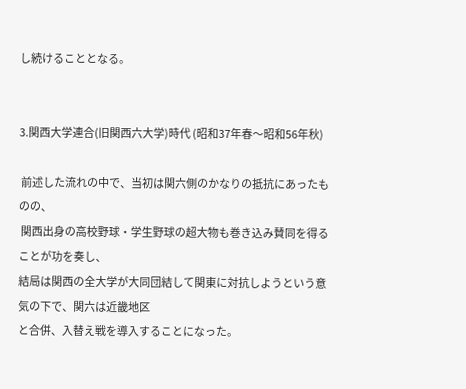し続けることとなる。


3.関西大学連合(旧関西六大学)時代 (昭和37年春〜昭和56年秋)

 前述した流れの中で、当初は関六側のかなりの抵抗にあったものの、
 関西出身の高校野球・学生野球の超大物も巻き込み賛同を得ることが功を奏し、
結局は関西の全大学が大同団結して関東に対抗しようという意気の下で、関六は近畿地区
と合併、入替え戦を導入することになった。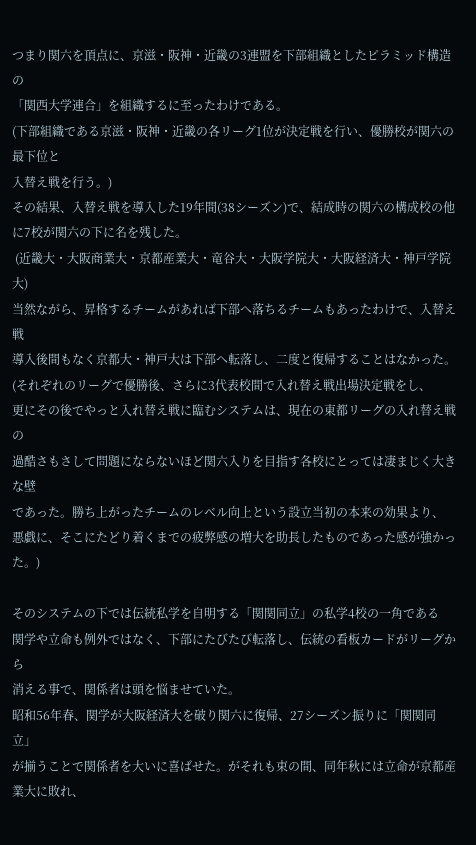つまり関六を頂点に、京滋・阪神・近畿の3連盟を下部組織としたピラミッド構造の
「関西大学連合」を組織するに至ったわけである。
(下部組織である京滋・阪神・近畿の各リーグ1位が決定戦を行い、優勝校が関六の最下位と
入替え戦を行う。)
その結果、入替え戦を導入した19年間(38シーズン)で、結成時の関六の構成校の他
に7校が関六の下に名を残した。
 (近畿大・大阪商業大・京都産業大・竜谷大・大阪学院大・大阪経済大・神戸学院大)
当然ながら、昇格するチームがあれば下部へ落ちるチームもあったわけで、入替え戦
導入後間もなく京都大・神戸大は下部へ転落し、二度と復帰することはなかった。
(それぞれのリーグで優勝後、さらに3代表校間で入れ替え戦出場決定戦をし、
更にその後でやっと入れ替え戦に臨むシステムは、現在の東都リーグの入れ替え戦の
過酷さもさして問題にならないほど関六入りを目指す各校にとっては凄まじく大きな壁
であった。勝ち上がったチームのレベル向上という設立当初の本来の効果より、
悪戯に、そこにたどり着くまでの疲弊感の増大を助長したものであった感が強かった。)

そのシステムの下では伝統私学を自明する「関関同立」の私学4校の一角である
関学や立命も例外ではなく、下部にたびたび転落し、伝統の看板カードがリーグから
消える事で、関係者は頭を悩ませていた。
昭和56年春、関学が大阪経済大を破り関六に復帰、27シーズン振りに「関関同立」
が揃うことで関係者を大いに喜ばせた。がそれも束の間、同年秋には立命が京都産業大に敗れ、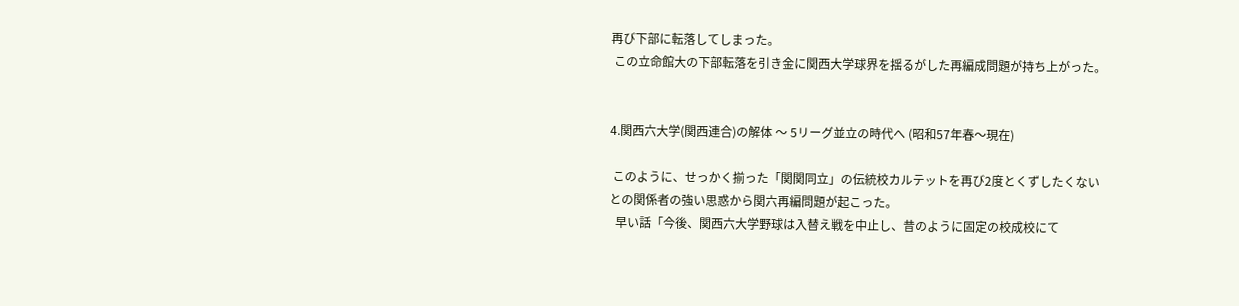再び下部に転落してしまった。
 この立命館大の下部転落を引き金に関西大学球界を揺るがした再編成問題が持ち上がった。


4.関西六大学(関西連合)の解体 〜 5リーグ並立の時代へ (昭和57年春〜現在)

 このように、せっかく揃った「関関同立」の伝統校カルテットを再び2度とくずしたくない
との関係者の強い思惑から関六再編問題が起こった。
  早い話「今後、関西六大学野球は入替え戦を中止し、昔のように固定の校成校にて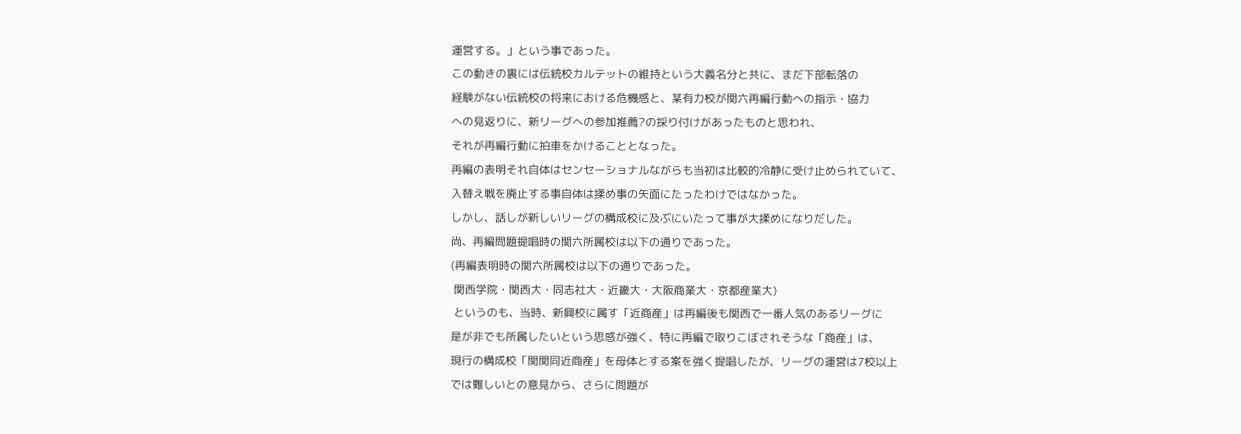運営する。」という事であった。
この動きの裏には伝統校カルテットの維持という大義名分と共に、まだ下部転落の
経験がない伝統校の将来における危機感と、某有力校が関六再編行動への指示・協力
への見返りに、新リーグへの参加推薦?の採り付けがあったものと思われ、
それが再編行動に拍車をかけることとなった。
再編の表明それ自体はセンセーショナルながらも当初は比較的冷静に受け止められていて、
入替え戦を廃止する事自体は揉め事の矢面にたったわけではなかった。
しかし、話しが新しいリーグの構成校に及ぶにいたって事が大揉めになりだした。
尚、再編問題提唱時の関六所属校は以下の通りであった。
(再編表明時の関六所属校は以下の通りであった。
 関西学院・関西大・同志社大・近畿大・大阪商業大・京都産業大)
 というのも、当時、新興校に属す「近商産」は再編後も関西で一番人気のあるリーグに
是が非でも所属したいという思惑が強く、特に再編で取りこぼされそうな「商産」は、
現行の構成校「関関同近商産」を母体とする案を強く提唱したが、リーグの運営は7校以上
では難しいとの意見から、さらに問題が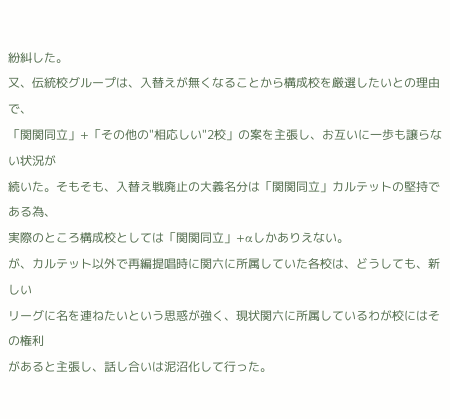紛糾した。
又、伝統校グループは、入替えが無くなることから構成校を厳選したいとの理由で、
「関関同立」+「その他の"相応しい"2校」の案を主張し、お互いに一歩も譲らない状況が
続いた。そもそも、入替え戦廃止の大義名分は「関関同立」カルテットの堅持である為、
実際のところ構成校としては「関関同立」+αしかありえない。
が、カルテット以外で再編提唱時に関六に所属していた各校は、どうしても、新しい
リーグに名を連ねたいという思惑が強く、現状関六に所属しているわが校にはその権利
があると主張し、話し合いは泥沼化して行った。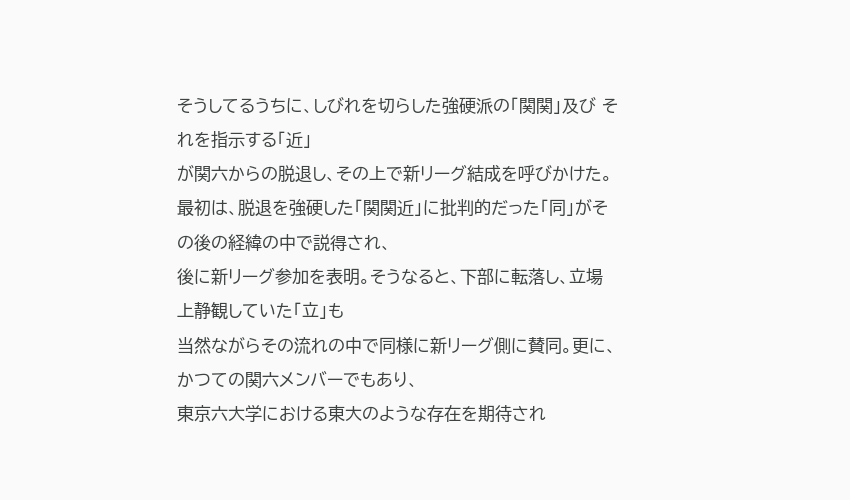そうしてるうちに、しびれを切らした強硬派の「関関」及び それを指示する「近」
が関六からの脱退し、その上で新リーグ結成を呼びかけた。
最初は、脱退を強硬した「関関近」に批判的だった「同」がその後の経緯の中で説得され、
後に新リーグ参加を表明。そうなると、下部に転落し、立場上静観していた「立」も
当然ながらその流れの中で同様に新リーグ側に賛同。更に、かつての関六メンバーでもあり、
東京六大学における東大のような存在を期待され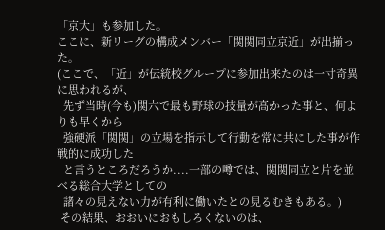「京大」も参加した。
ここに、新リーグの構成メンバー「関関同立京近」が出揃った。
(ここで、「近」が伝統校グループに参加出来たのは一寸奇異に思われるが、
  先ず当時(今も)関六で最も野球の技量が高かった事と、何よりも早くから
  強硬派「関関」の立場を指示して行動を常に共にした事が作戦的に成功した
  と言うところだろうか....一部の噂では、関関同立と片を並べる総合大学としての
  諸々の見えない力が有利に働いたとの見るむきもある。)
 その結果、おおいにおもしろくないのは、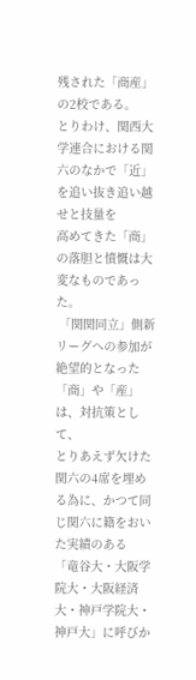残された「商産」の2校である。
とりわけ、関西大学連合における関六のなかで「近」を追い抜き追い越せと技量を
高めてきた「商」の落胆と憤慨は大変なものであった。
 「関関同立」側新リーグへの参加が絶望的となった「商」や「産」は、対抗策として、
とりあえず欠けた関六の4席を埋める為に、かつて同じ関六に籍をおいた実績のある
「竜谷大・大阪学院大・大阪経済大・神戸学院大・神戸大」に呼びか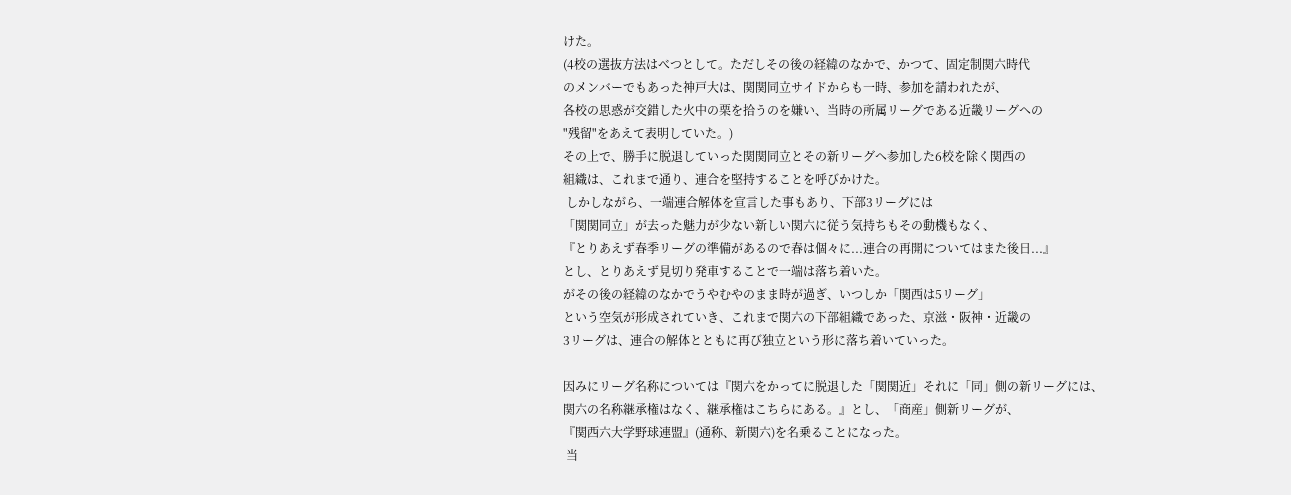けた。
(4校の選抜方法はべつとして。ただしその後の経緯のなかで、かつて、固定制関六時代
のメンバーでもあった神戸大は、関関同立サイドからも一時、参加を請われたが、
各校の思惑が交錯した火中の栗を拾うのを嫌い、当時の所属リーグである近畿リーグへの
"残留"をあえて表明していた。)
その上で、勝手に脱退していった関関同立とその新リーグへ参加した6校を除く関西の
組織は、これまで通り、連合を堅持することを呼びかけた。
 しかしながら、一端連合解体を宣言した事もあり、下部3リーグには
「関関同立」が去った魅力が少ない新しい関六に従う気持ちもその動機もなく、
『とりあえず春季リーグの準備があるので春は個々に...連合の再開についてはまた後日...』
とし、とりあえず見切り発車することで一端は落ち着いた。
がその後の経緯のなかでうやむやのまま時が過ぎ、いつしか「関西は5リーグ」
という空気が形成されていき、これまで関六の下部組織であった、京滋・阪神・近畿の
3リーグは、連合の解体とともに再び独立という形に落ち着いていった。

因みにリーグ名称については『関六をかってに脱退した「関関近」それに「同」側の新リーグには、
関六の名称継承権はなく、継承権はこちらにある。』とし、「商産」側新リーグが、
『関西六大学野球連盟』(通称、新関六)を名乗ることになった。
 当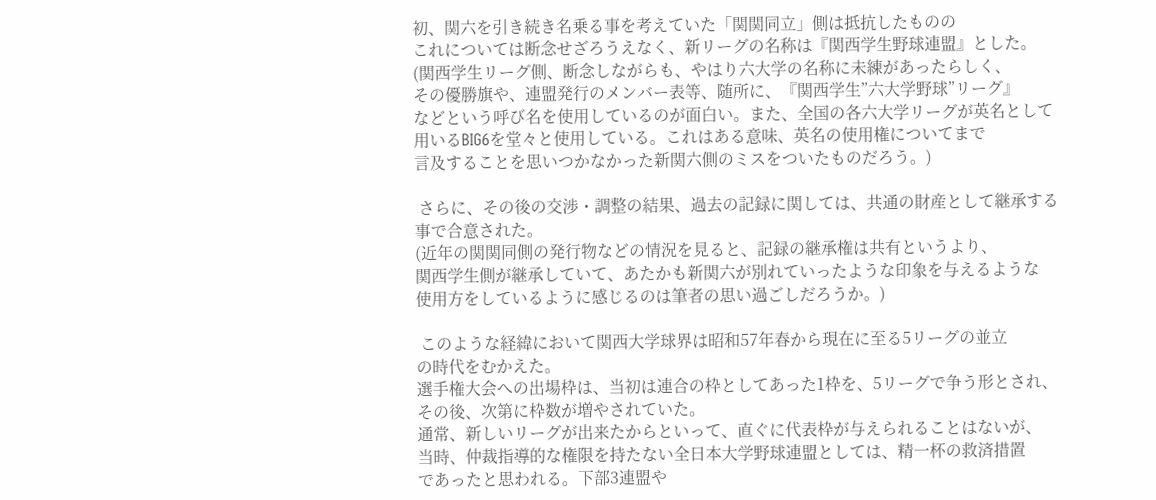初、関六を引き続き名乗る事を考えていた「関関同立」側は抵抗したものの
これについては断念せざろうえなく、新リーグの名称は『関西学生野球連盟』とした。
(関西学生リーグ側、断念しながらも、やはり六大学の名称に未練があったらしく、
その優勝旗や、連盟発行のメンバー表等、随所に、『関西学生”六大学野球”リーグ』
などという呼び名を使用しているのが面白い。また、全国の各六大学リーグが英名として
用いるBIG6を堂々と使用している。これはある意味、英名の使用権についてまで
言及することを思いつかなかった新関六側のミスをついたものだろう。)

 さらに、その後の交渉・調整の結果、過去の記録に関しては、共通の財産として継承する
事で合意された。
(近年の関関同側の発行物などの情況を見ると、記録の継承権は共有というより、
関西学生側が継承していて、あたかも新関六が別れていったような印象を与えるような
使用方をしているように感じるのは筆者の思い過ごしだろうか。)

 このような経緯において関西大学球界は昭和57年春から現在に至る5リーグの並立
の時代をむかえた。
選手権大会への出場枠は、当初は連合の枠としてあった1枠を、5リーグで争う形とされ、
その後、次第に枠数が増やされていた。
通常、新しいリーグが出来たからといって、直ぐに代表枠が与えられることはないが、
当時、仲裁指導的な権限を持たない全日本大学野球連盟としては、精一杯の救済措置
であったと思われる。下部3連盟や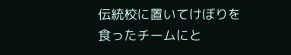伝統校に置いてけぼりを食ったチームにと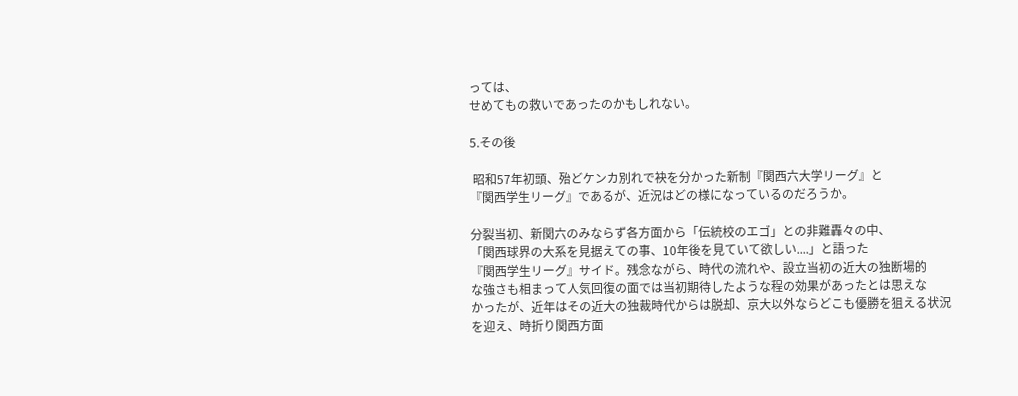っては、
せめてもの救いであったのかもしれない。

5.その後

 昭和57年初頭、殆どケンカ別れで袂を分かった新制『関西六大学リーグ』と
『関西学生リーグ』であるが、近況はどの様になっているのだろうか。

分裂当初、新関六のみならず各方面から「伝統校のエゴ」との非難轟々の中、
「関西球界の大系を見据えての事、10年後を見ていて欲しい....」と語った
『関西学生リーグ』サイド。残念ながら、時代の流れや、設立当初の近大の独断場的
な強さも相まって人気回復の面では当初期待したような程の効果があったとは思えな
かったが、近年はその近大の独裁時代からは脱却、京大以外ならどこも優勝を狙える状況
を迎え、時折り関西方面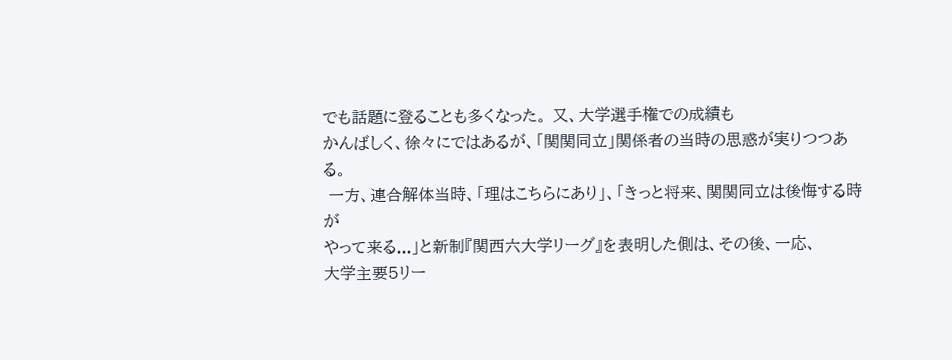でも話題に登ることも多くなった。 又、大学選手権での成績も
かんばしく、徐々にではあるが、「関関同立」関係者の当時の思惑が実りつつある。
 一方、連合解体当時、「理はこちらにあり」、「きっと将来、関関同立は後悔する時が
やって来る...」と新制『関西六大学リーグ』を表明した側は、その後、一応、
大学主要5リー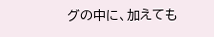グの中に、加えても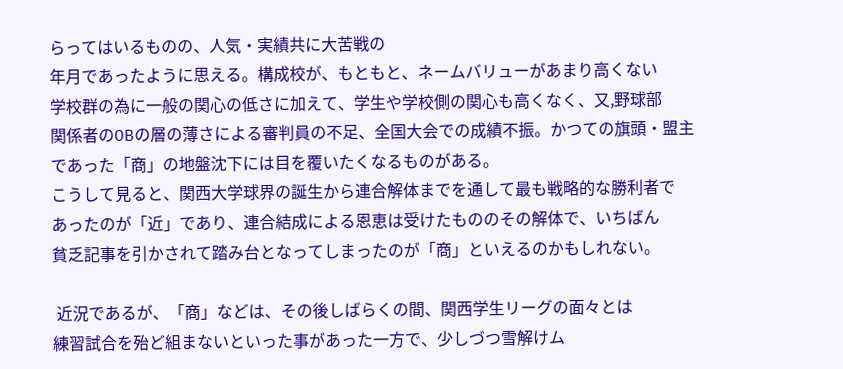らってはいるものの、人気・実績共に大苦戦の
年月であったように思える。構成校が、もともと、ネームバリューがあまり高くない
学校群の為に一般の関心の低さに加えて、学生や学校側の関心も高くなく、又,野球部
関係者のOBの層の薄さによる審判員の不足、全国大会での成績不振。かつての旗頭・盟主
であった「商」の地盤沈下には目を覆いたくなるものがある。
こうして見ると、関西大学球界の誕生から連合解体までを通して最も戦略的な勝利者で
あったのが「近」であり、連合結成による恩恵は受けたもののその解体で、いちばん
貧乏記事を引かされて踏み台となってしまったのが「商」といえるのかもしれない。

 近況であるが、「商」などは、その後しばらくの間、関西学生リーグの面々とは
練習試合を殆ど組まないといった事があった一方で、少しづつ雪解けム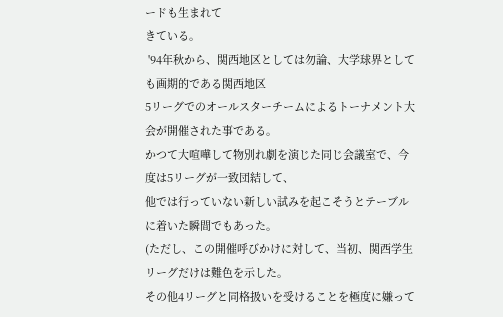ードも生まれて
きている。
 '94年秋から、関西地区としては勿論、大学球界としても画期的である関西地区
5リーグでのオールスターチームによるトーナメント大会が開催された事である。
かつて大喧嘩して物別れ劇を演じた同じ会議室で、今度は5リーグが一致団結して、
他では行っていない新しい試みを起こそうとテーブルに着いた瞬間でもあった。
(ただし、この開催呼びかけに対して、当初、関西学生リーグだけは難色を示した。
その他4リーグと同格扱いを受けることを極度に嫌って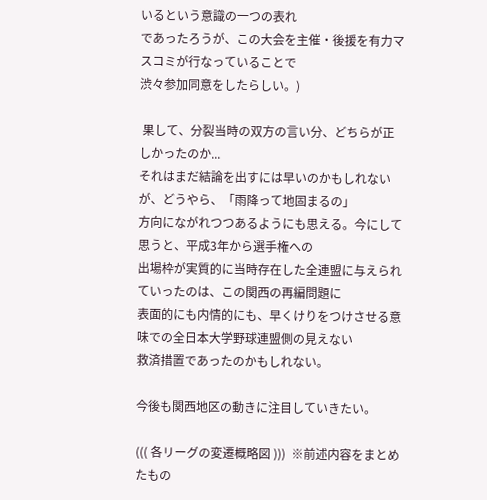いるという意識の一つの表れ
であったろうが、この大会を主催・後援を有力マスコミが行なっていることで
渋々参加同意をしたらしい。)

 果して、分裂当時の双方の言い分、どちらが正しかったのか...
それはまだ結論を出すには早いのかもしれないが、どうやら、「雨降って地固まるの」
方向にながれつつあるようにも思える。今にして思うと、平成3年から選手権への
出場枠が実質的に当時存在した全連盟に与えられていったのは、この関西の再編問題に
表面的にも内情的にも、早くけりをつけさせる意味での全日本大学野球連盟側の見えない
救済措置であったのかもしれない。

今後も関西地区の動きに注目していきたい。

((( 各リーグの変遷概略図 )))  ※前述内容をまとめたもの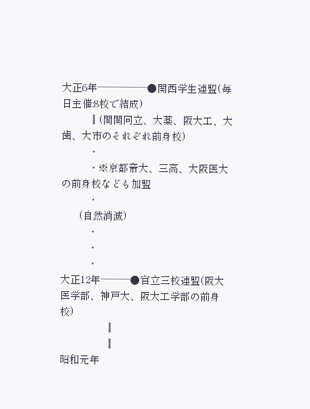大正6年─────●関西学生連盟(毎日主催:8校で結成)
         ┃(関関同立、大薬、阪大工、大歯、大市のそれぞれ前身校)
         ・
         ・※京都帝大、三高、大阪医大の前身校なども加盟
         ・
      (自然消滅)
         ・
         ・
         ・
大正12年───●官立三校連盟(阪大医学部、神戸大、阪大工学部の前身校)
               ┃
               ┃
昭和元年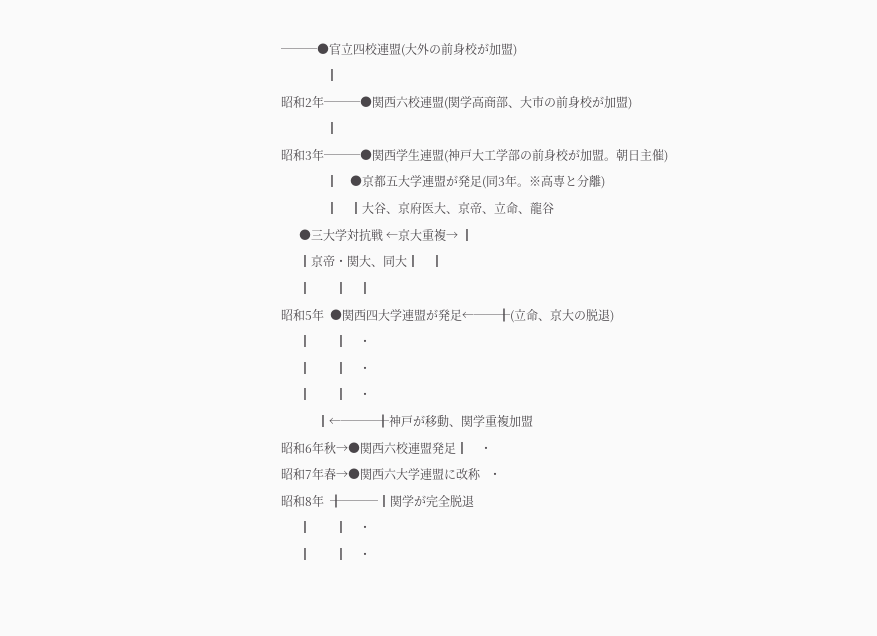───●官立四校連盟(大外の前身校が加盟)
               ┃
昭和2年───●関西六校連盟(関学高商部、大市の前身校が加盟)
               ┃
昭和3年───●関西学生連盟(神戸大工学部の前身校が加盟。朝日主催)
               ┃    ●京都五大学連盟が発足(同3年。※高専と分離)
               ┃    ┃大谷、京府医大、京帝、立命、龍谷
      ●三大学対抗戦 ←京大重複→ ┃
      ┃京帝・関大、同大┃    ┃
      ┃        ┃    ┃
昭和5年  ●関西四大学連盟が発足←──╂(立命、京大の脱退)
      ┃        ┃    ・
      ┃        ┃    ・
      ┃        ┃    ・
            ┃←───╂神戸が移動、関学重複加盟
昭和6年秋→●関西六校連盟発足┃    ・
昭和7年春→●関西六大学連盟に改称   ・
昭和8年  ╂───┃関学が完全脱退
      ┃        ┃    ・
      ┃        ┃    ・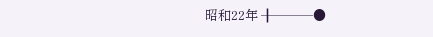昭和22年 ╂───●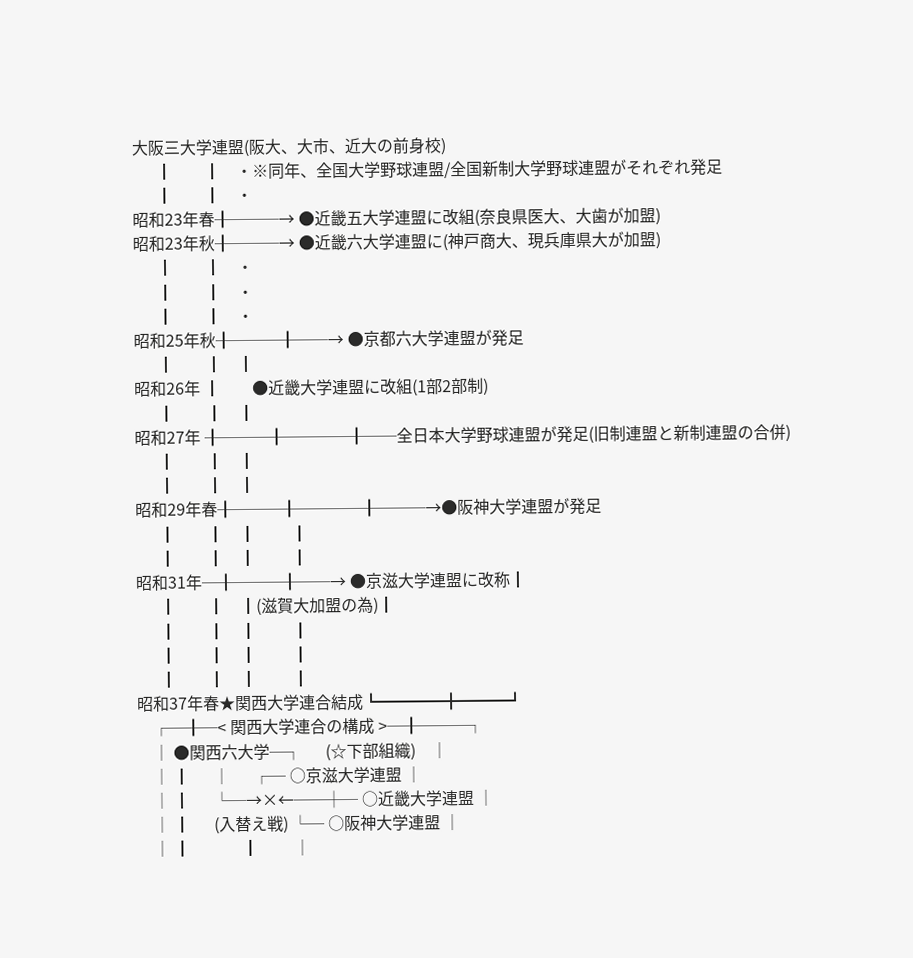大阪三大学連盟(阪大、大市、近大の前身校)
      ┃        ┃    ・※同年、全国大学野球連盟/全国新制大学野球連盟がそれぞれ発足
      ┃        ┃    ・
昭和23年春╂───→ ●近畿五大学連盟に改組(奈良県医大、大歯が加盟)
昭和23年秋╂───→ ●近畿六大学連盟に(神戸商大、現兵庫県大が加盟)
      ┃        ┃    ・
      ┃        ┃    ・
      ┃        ┃    ・
昭和25年秋╂───╂──→ ●京都六大学連盟が発足
      ┃        ┃    ┃
昭和26年 ┃        ●近畿大学連盟に改組(1部2部制)
      ┃        ┃    ┃
昭和27年 ╂───╂────╂──全日本大学野球連盟が発足(旧制連盟と新制連盟の合併)
      ┃        ┃    ┃
      ┃        ┃    ┃
昭和29年春╂───╂────╂───→●阪神大学連盟が発足
      ┃        ┃    ┃         ┃
      ┃        ┃    ┃         ┃
昭和31年─╂───╂──→ ●京滋大学連盟に改称┃
      ┃        ┃    ┃(滋賀大加盟の為)┃
      ┃        ┃    ┃         ┃
      ┃        ┃    ┃         ┃
      ┃        ┃    ┃         ┃
昭和37年春★関西大学連合結成┗━━━━╋━━━┛
    ┌─╂─< 関西大学連合の構成 >─╂───┐
    │ ●関西六大学─┐      (☆下部組織)    │
    │ ┃      │      ┌─ ○京滋大学連盟 │
    │ ┃      └─→×←──┼─ ○近畿大学連盟 │
    │ ┃      (入替え戦) └─ ○阪神大学連盟 │
    │ ┃             ┃         │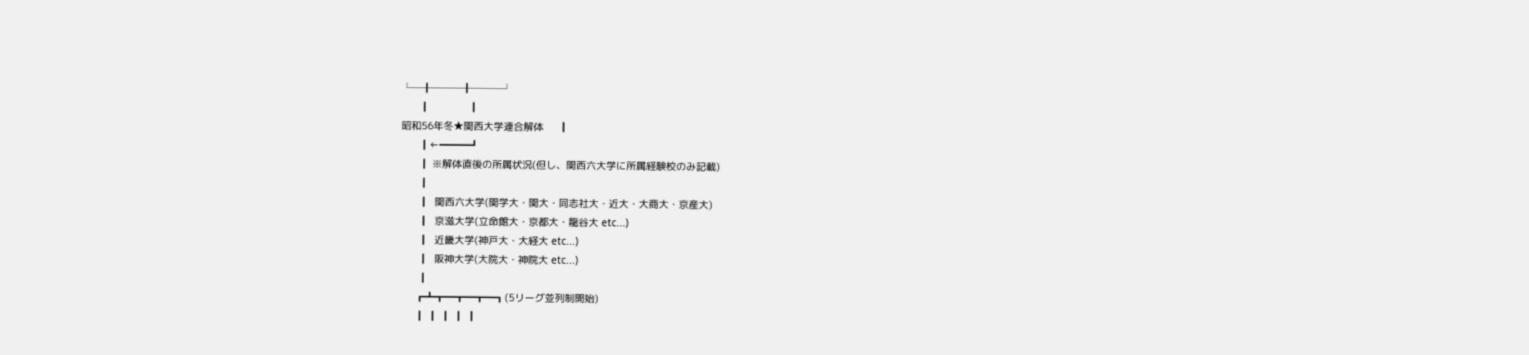└─╂───╂───┘
      ┃             ┃
昭和56年冬★関西大学連合解体     ┃
      ┃←━━━┛
      ┃ ※解体直後の所属状況(但し、関西六大学に所属経験校のみ記載)
      ┃
      ┃  関西六大学(関学大・関大・同志社大・近大・大商大・京産大)
      ┃  京滋大学(立命館大・京都大・龍谷大 etc...)
      ┃  近畿大学(神戸大・大経大 etc...)
      ┃  阪神大学(大院大・神院大 etc...)
      ┃
     ┏┻┳━┳━┳━┓(5リーグ並列制開始)
     ┃ ┃ ┃ ┃ ┃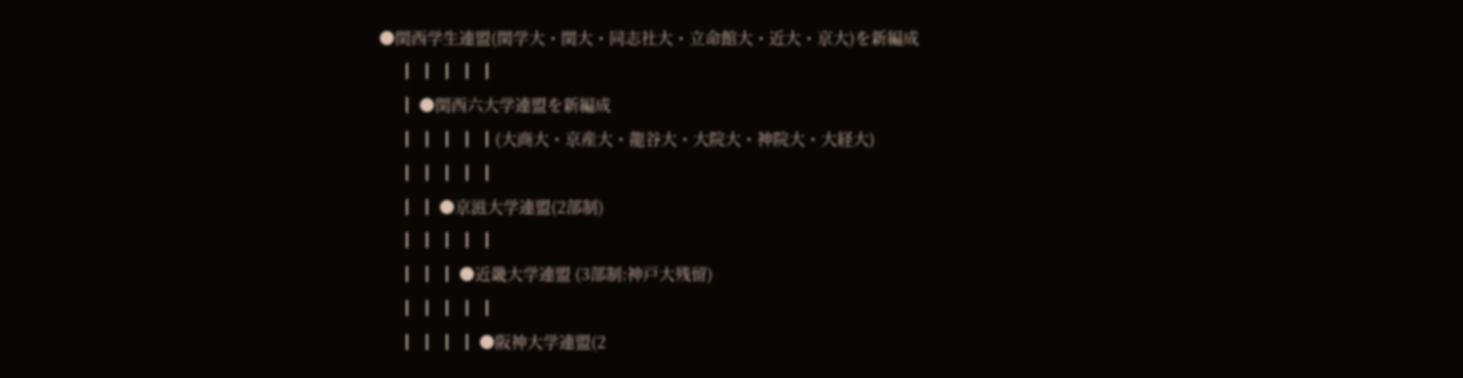●関西学生連盟(関学大・関大・同志社大・立命館大・近大・京大)を新編成
     ┃ ┃ ┃ ┃ ┃
     ┃ ●関西六大学連盟を新編成
     ┃ ┃ ┃ ┃ ┃(大商大・京産大・龍谷大・大院大・神院大・大経大)
     ┃ ┃ ┃ ┃ ┃
     ┃ ┃ ●京滋大学連盟(2部制)
     ┃ ┃ ┃ ┃ ┃
     ┃ ┃ ┃ ●近畿大学連盟 (3部制:神戸大残留)
     ┃ ┃ ┃ ┃ ┃
     ┃ ┃ ┃ ┃ ●阪神大学連盟(2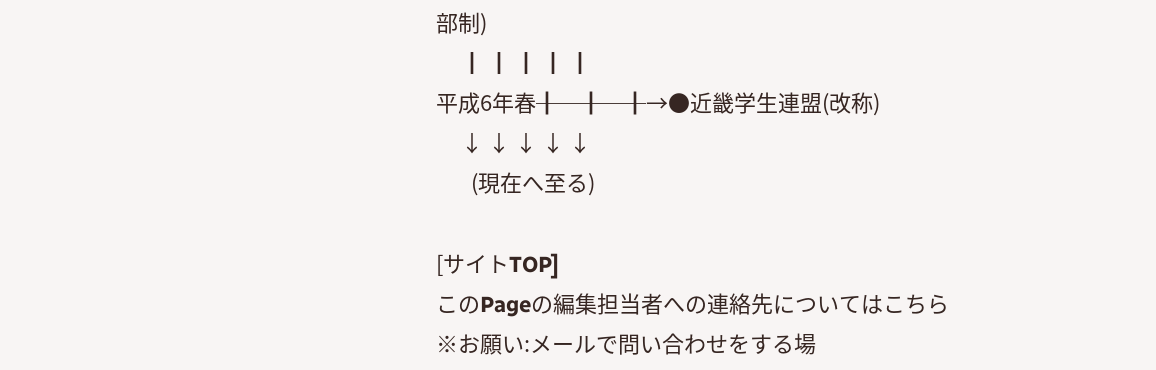部制)
     ┃ ┃ ┃ ┃ ┃
平成6年春╂─╂─╂→●近畿学生連盟(改称)
     ↓ ↓ ↓ ↓ ↓
       (現在へ至る)

[サイトTOP]
このPageの編集担当者への連絡先についてはこちら
※お願い:メールで問い合わせをする場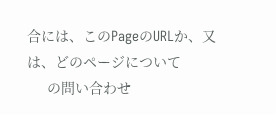合には、このPageのURLか、又は、どのページについて
     の問い合わせ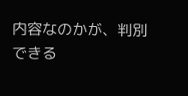内容なのかが、判別できる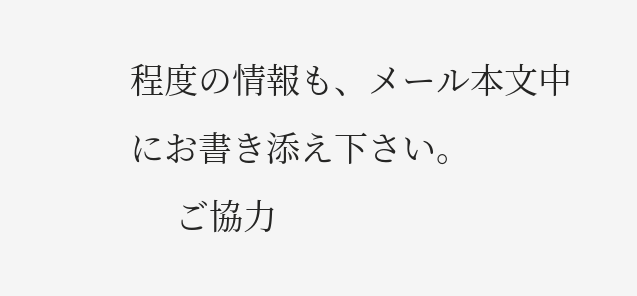程度の情報も、メール本文中にお書き添え下さい。
     ご協力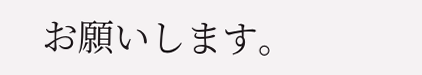お願いします。